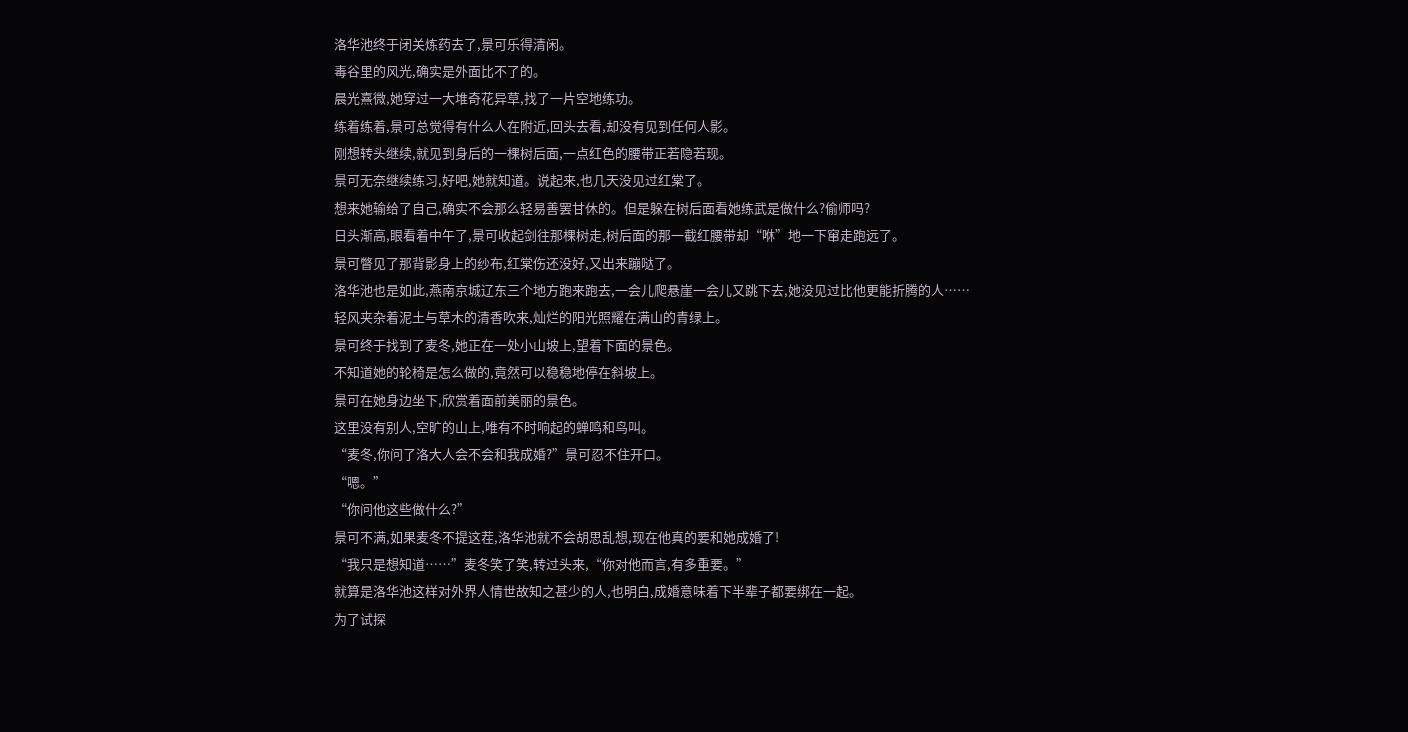洛华池终于闭关炼药去了,景可乐得清闲。
毒谷里的风光,确实是外面比不了的。
晨光熹微,她穿过一大堆奇花异草,找了一片空地练功。
练着练着,景可总觉得有什么人在附近,回头去看,却没有见到任何人影。
刚想转头继续,就见到身后的一棵树后面,一点红色的腰带正若隐若现。
景可无奈继续练习,好吧,她就知道。说起来,也几天没见过红棠了。
想来她输给了自己,确实不会那么轻易善罢甘休的。但是躲在树后面看她练武是做什么?偷师吗?
日头渐高,眼看着中午了,景可收起剑往那棵树走,树后面的那一截红腰带却“咻”地一下窜走跑远了。
景可瞥见了那背影身上的纱布,红棠伤还没好,又出来蹦哒了。
洛华池也是如此,燕南京城辽东三个地方跑来跑去,一会儿爬悬崖一会儿又跳下去,她没见过比他更能折腾的人……
轻风夹杂着泥土与草木的清香吹来,灿烂的阳光照耀在满山的青绿上。
景可终于找到了麦冬,她正在一处小山坡上,望着下面的景色。
不知道她的轮椅是怎么做的,竟然可以稳稳地停在斜坡上。
景可在她身边坐下,欣赏着面前美丽的景色。
这里没有别人,空旷的山上,唯有不时响起的蝉鸣和鸟叫。
“麦冬,你问了洛大人会不会和我成婚?”景可忍不住开口。
“嗯。”
“你问他这些做什么?”
景可不满,如果麦冬不提这茬,洛华池就不会胡思乱想,现在他真的要和她成婚了!
“我只是想知道……”麦冬笑了笑,转过头来,“你对他而言,有多重要。”
就算是洛华池这样对外界人情世故知之甚少的人,也明白,成婚意味着下半辈子都要绑在一起。
为了试探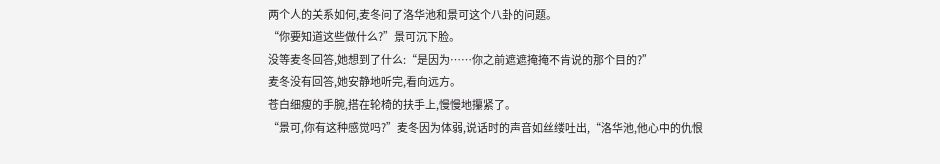两个人的关系如何,麦冬问了洛华池和景可这个八卦的问题。
“你要知道这些做什么?”景可沉下脸。
没等麦冬回答,她想到了什么:“是因为……你之前遮遮掩掩不肯说的那个目的?”
麦冬没有回答,她安静地听完,看向远方。
苍白细瘦的手腕,搭在轮椅的扶手上,慢慢地攥紧了。
“景可,你有这种感觉吗?”麦冬因为体弱,说话时的声音如丝缕吐出,“洛华池,他心中的仇恨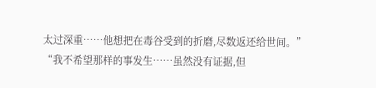太过深重……他想把在毒谷受到的折磨,尽数返还给世间。”
“我不希望那样的事发生……虽然没有证据,但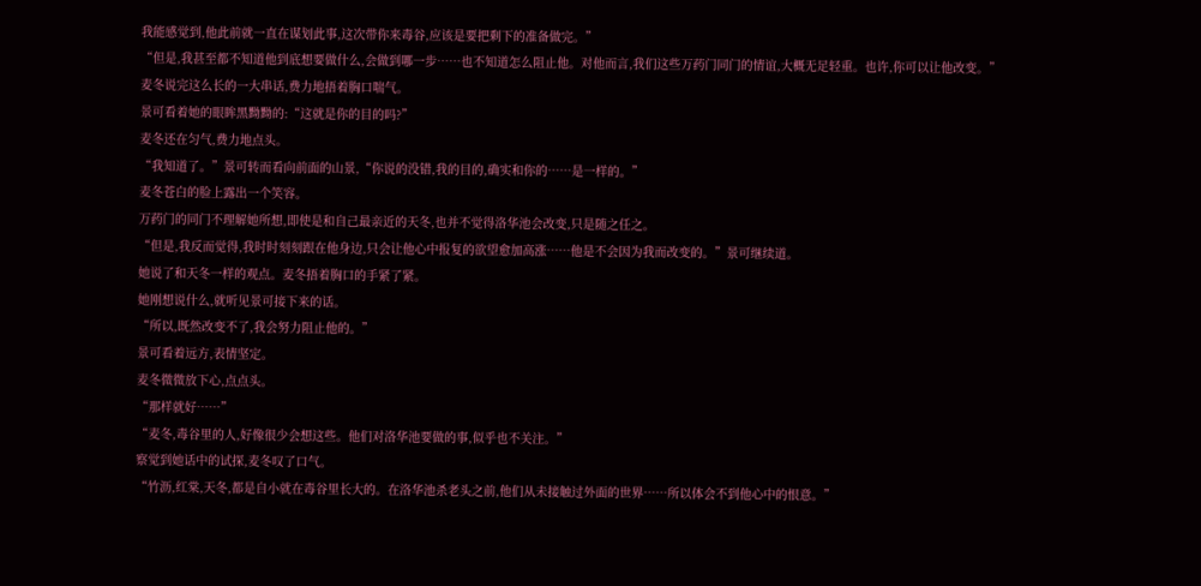我能感觉到,他此前就一直在谋划此事,这次带你来毒谷,应该是要把剩下的准备做完。”
“但是,我甚至都不知道他到底想要做什么,会做到哪一步……也不知道怎么阻止他。对他而言,我们这些万药门同门的情谊,大概无足轻重。也许,你可以让他改变。”
麦冬说完这么长的一大串话,费力地捂着胸口喘气。
景可看着她的眼眸黑黝黝的:“这就是你的目的吗?”
麦冬还在匀气,费力地点头。
“我知道了。”景可转而看向前面的山景,“你说的没错,我的目的,确实和你的……是一样的。”
麦冬苍白的脸上露出一个笑容。
万药门的同门不理解她所想,即使是和自己最亲近的天冬,也并不觉得洛华池会改变,只是随之任之。
“但是,我反而觉得,我时时刻刻跟在他身边,只会让他心中报复的欲望愈加高涨……他是不会因为我而改变的。”景可继续道。
她说了和天冬一样的观点。麦冬捂着胸口的手紧了紧。
她刚想说什么,就听见景可接下来的话。
“所以,既然改变不了,我会努力阻止他的。”
景可看着远方,表情坚定。
麦冬微微放下心,点点头。
“那样就好……”
“麦冬,毒谷里的人,好像很少会想这些。他们对洛华池要做的事,似乎也不关注。”
察觉到她话中的试探,麦冬叹了口气。
“竹沥,红棠,天冬,都是自小就在毒谷里长大的。在洛华池杀老头之前,他们从未接触过外面的世界……所以体会不到他心中的恨意。”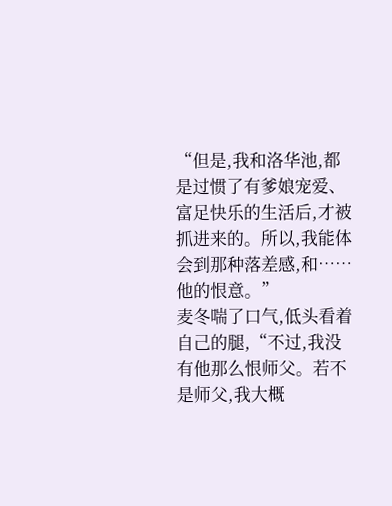“但是,我和洛华池,都是过惯了有爹娘宠爱、富足快乐的生活后,才被抓进来的。所以,我能体会到那种落差感,和……他的恨意。”
麦冬喘了口气,低头看着自己的腿,“不过,我没有他那么恨师父。若不是师父,我大概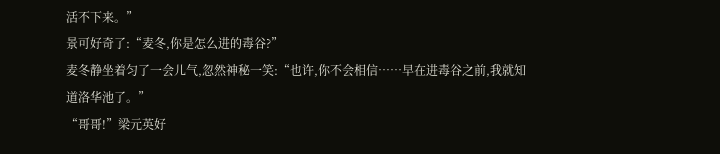活不下来。”
景可好奇了:“麦冬,你是怎么进的毒谷?”
麦冬静坐着匀了一会儿气,忽然神秘一笑:“也许,你不会相信……早在进毒谷之前,我就知道洛华池了。”
“哥哥!”梁元英好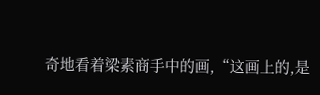奇地看着梁素商手中的画,“这画上的,是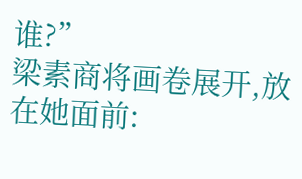谁?”
梁素商将画卷展开,放在她面前: